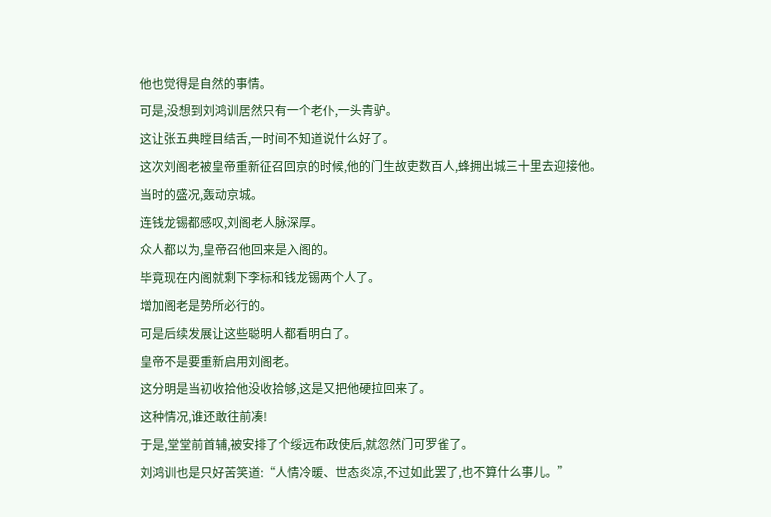他也觉得是自然的事情。
可是,没想到刘鸿训居然只有一个老仆,一头青驴。
这让张五典瞠目结舌,一时间不知道说什么好了。
这次刘阁老被皇帝重新征召回京的时候,他的门生故吏数百人,蜂拥出城三十里去迎接他。
当时的盛况,轰动京城。
连钱龙锡都感叹,刘阁老人脉深厚。
众人都以为,皇帝召他回来是入阁的。
毕竟现在内阁就剩下李标和钱龙锡两个人了。
增加阁老是势所必行的。
可是后续发展让这些聪明人都看明白了。
皇帝不是要重新启用刘阁老。
这分明是当初收拾他没收拾够,这是又把他硬拉回来了。
这种情况,谁还敢往前凑!
于是,堂堂前首辅,被安排了个绥远布政使后,就忽然门可罗雀了。
刘鸿训也是只好苦笑道:“人情冷暖、世态炎凉,不过如此罢了,也不算什么事儿。”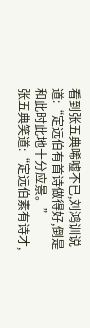看到张五典唏嘘不已,刘鸿训说道:“定远伯有首诗做得好,倒是和此时此地十分应景。”
张五典笑道:“定远伯素有诗才,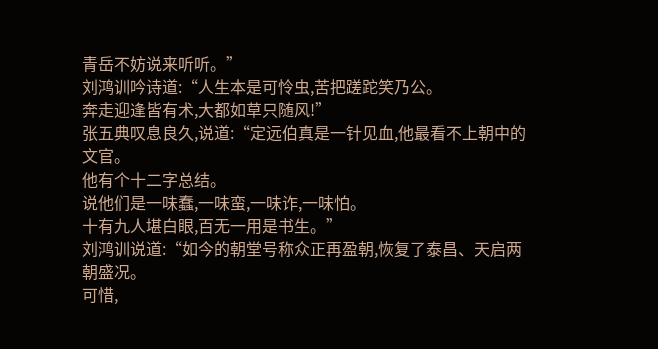青岳不妨说来听听。”
刘鸿训吟诗道:“人生本是可怜虫,苦把蹉跎笑乃公。
奔走迎逢皆有术,大都如草只随风!”
张五典叹息良久,说道:“定远伯真是一针见血,他最看不上朝中的文官。
他有个十二字总结。
说他们是一味蠢,一味蛮,一味诈,一味怕。
十有九人堪白眼,百无一用是书生。”
刘鸿训说道:“如今的朝堂号称众正再盈朝,恢复了泰昌、天启两朝盛况。
可惜,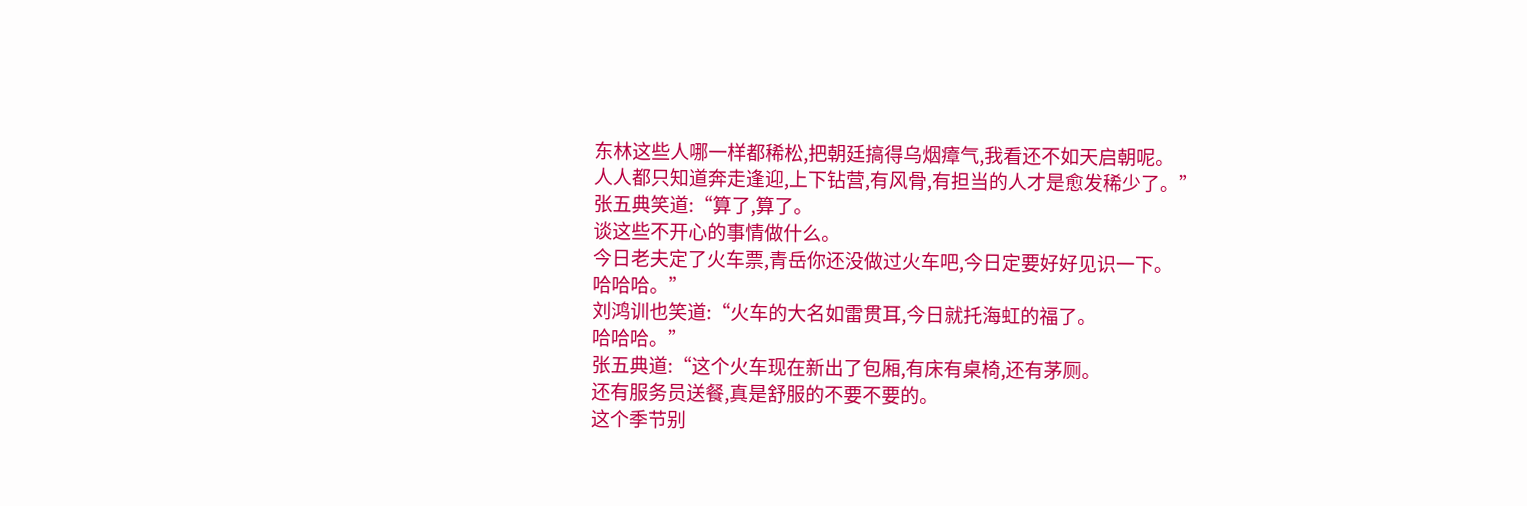东林这些人哪一样都稀松,把朝廷搞得乌烟瘴气,我看还不如天启朝呢。
人人都只知道奔走逢迎,上下钻营,有风骨,有担当的人才是愈发稀少了。”
张五典笑道:“算了,算了。
谈这些不开心的事情做什么。
今日老夫定了火车票,青岳你还没做过火车吧,今日定要好好见识一下。
哈哈哈。”
刘鸿训也笑道:“火车的大名如雷贯耳,今日就托海虹的福了。
哈哈哈。”
张五典道:“这个火车现在新出了包厢,有床有桌椅,还有茅厕。
还有服务员送餐,真是舒服的不要不要的。
这个季节别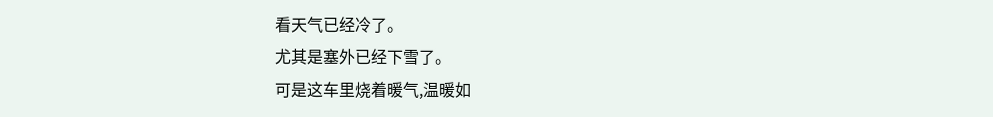看天气已经冷了。
尤其是塞外已经下雪了。
可是这车里烧着暖气,温暖如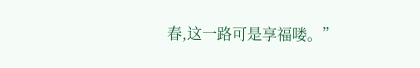春,这一路可是享福喽。”